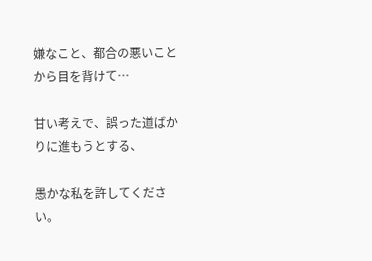嫌なこと、都合の悪いことから目を背けて…

甘い考えで、誤った道ばかりに進もうとする、

愚かな私を許してください。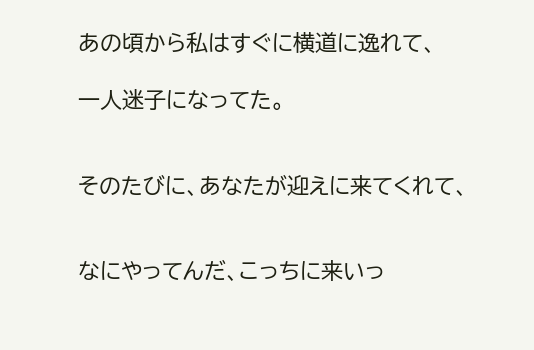あの頃から私はすぐに横道に逸れて、

一人迷子になってた。


そのたびに、あなたが迎えに来てくれて、


なにやってんだ、こっちに来いっ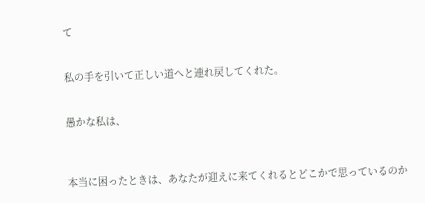て


私の手を引いて正しい道へと連れ戻してくれた。


愚かな私は、



本当に困ったときは、あなたが迎えに来てくれるとどこかで思っているのか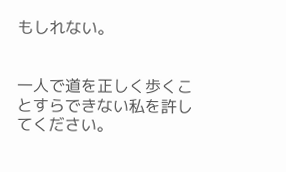もしれない。


一人で道を正しく歩くことすらできない私を許してください。